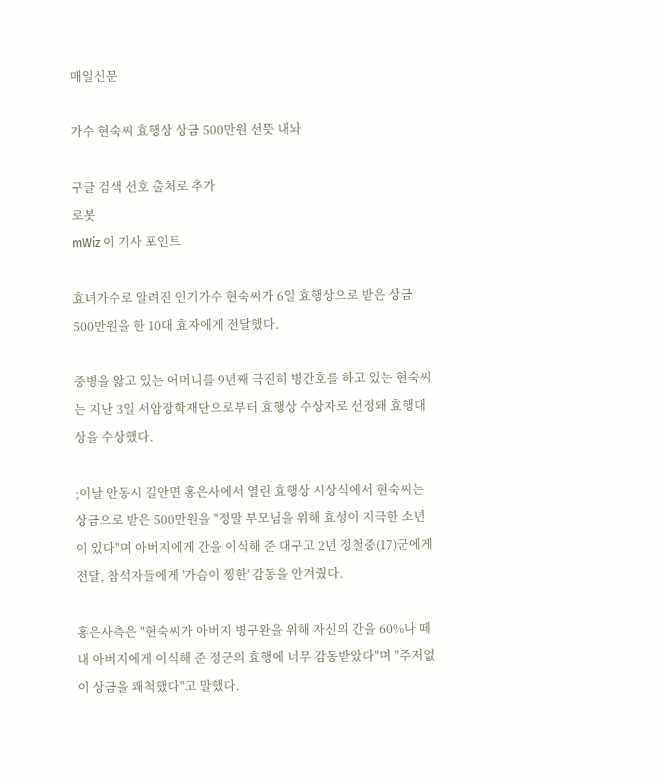매일신문

가수 현숙씨 효행상 상금 500만원 선뜻 내놔

구글 검색 선호 출처로 추가
로봇
mWiz 이 기사 포인트

효녀가수로 알려진 인기가수 현숙씨가 6일 효행상으로 받은 상금 500만원을 한 10대 효자에게 전달했다.

중병을 앓고 있는 어머니를 9년째 극진히 병간호를 하고 있는 현숙씨는 지난 3일 서암장학재단으로부터 효행상 수상자로 선정돼 효행대상을 수상했다.

;이날 안동시 길안면 홍은사에서 열린 효행상 시상식에서 현숙씨는 상금으로 받은 500만원을 "정말 부모님을 위해 효성이 지극한 소년이 있다"며 아버지에게 간을 이식해 준 대구고 2년 정철중(17)군에게 전달, 참석자들에게 '가슴이 찡한' 감동을 안겨줬다.

홍은사측은 "현숙씨가 아버지 병구완을 위해 자신의 간을 60%나 떼내 아버지에게 이식해 준 정군의 효행에 너무 감동받았다"며 "주저없이 상금을 쾌척했다"고 말했다.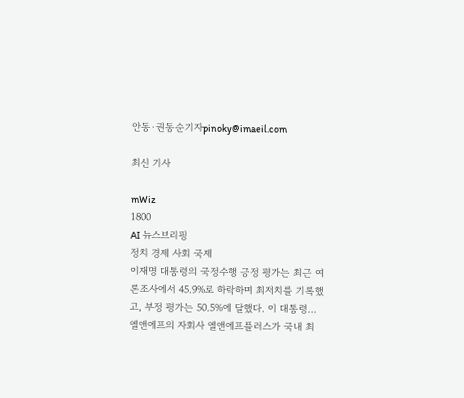안동·권동순기자pinoky@imaeil.com

최신 기사

mWiz
1800
AI 뉴스브리핑
정치 경제 사회 국제
이재명 대통령의 국정수행 긍정 평가는 최근 여론조사에서 45.9%로 하락하며 최저치를 기록했고, 부정 평가는 50.5%에 달했다. 이 대통령...
엘앤에프의 자회사 엘앤에프플러스가 국내 최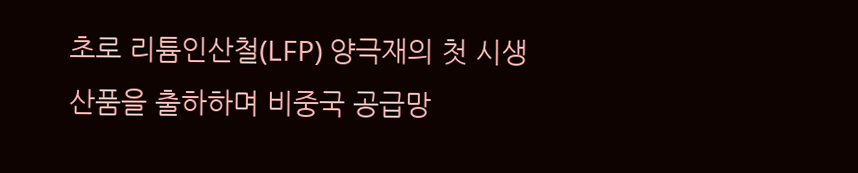초로 리튬인산철(LFP) 양극재의 첫 시생산품을 출하하며 비중국 공급망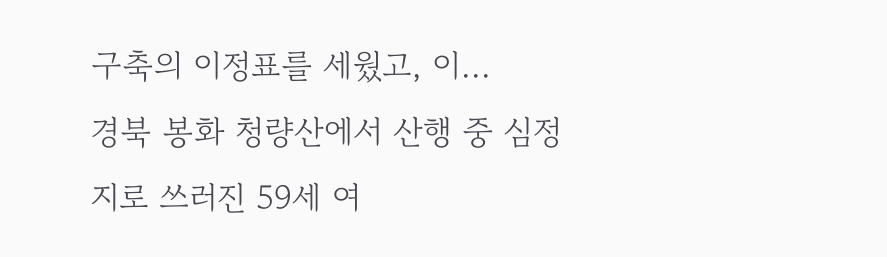구축의 이정표를 세웠고, 이...
경북 봉화 청량산에서 산행 중 심정지로 쓰러진 59세 여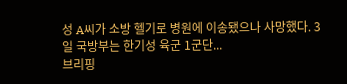성 A씨가 소방 헬기로 병원에 이송됐으나 사망했다. 3일 국방부는 한기성 육군 1군단...
브리핑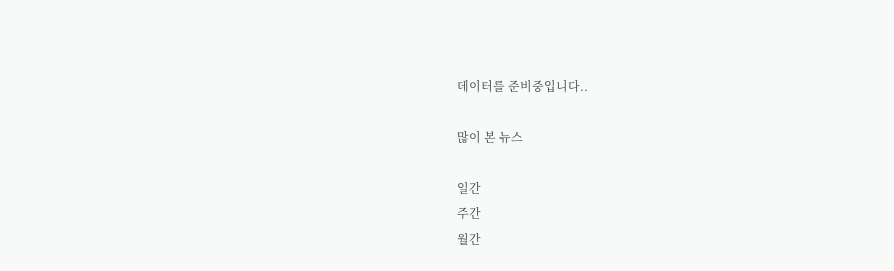데이터를 준비중입니다..

많이 본 뉴스

일간
주간
월간